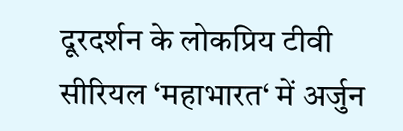दूरदर्शन के लोकप्रिय टीवी सीरियल ‘महाभारत‘ में अर्जुन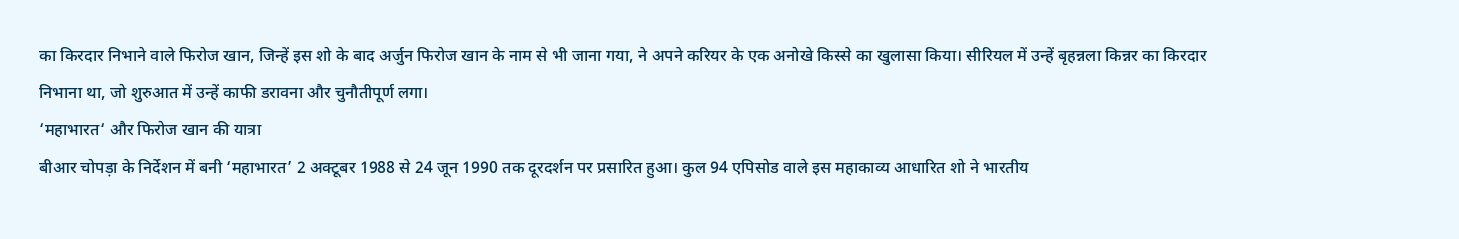का किरदार निभाने वाले फिरोज खान, जिन्हें इस शो के बाद अर्जुन फिरोज खान के नाम से भी जाना गया, ने अपने करियर के एक अनोखे किस्से का खुलासा किया। सीरियल में उन्हें बृहन्नला किन्नर का किरदार निभाना था, जो शुरुआत में उन्हें काफी डरावना और चुनौतीपूर्ण लगा।
‘महाभारत‘ और फिरोज खान की यात्रा
बीआर चोपड़ा के निर्देशन में बनी ‘महाभारत’ 2 अक्टूबर 1988 से 24 जून 1990 तक दूरदर्शन पर प्रसारित हुआ। कुल 94 एपिसोड वाले इस महाकाव्य आधारित शो ने भारतीय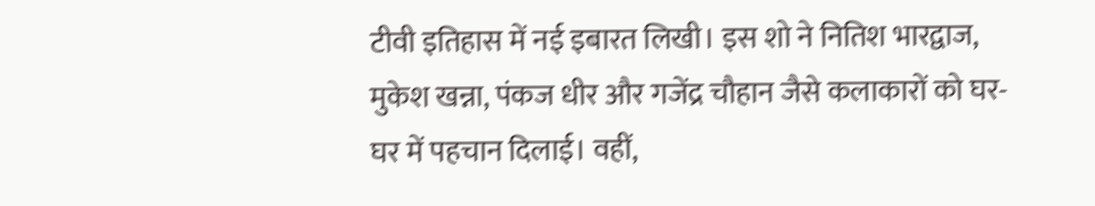टीवी इतिहास में नई इबारत लिखी। इस शो ने नितिश भारद्वाज, मुकेश खन्ना, पंकज धीर और गजेंद्र चौहान जैसे कलाकारों को घर-घर में पहचान दिलाई। वहीं,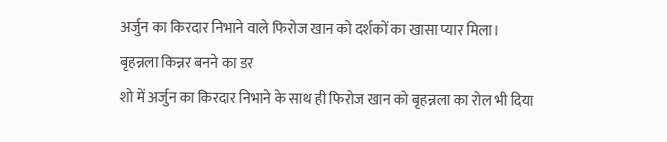अर्जुन का किरदार निभाने वाले फिरोज खान को दर्शकों का खासा प्यार मिला।
बृहन्नला किन्नर बनने का डर
शो में अर्जुन का किरदार निभाने के साथ ही फिरोज खान को बृहन्नला का रोल भी दिया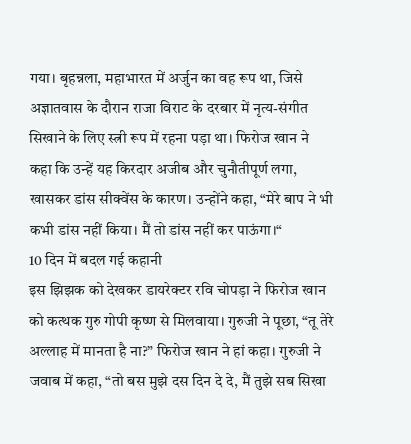गया। बृहन्नला, महाभारत में अर्जुन का वह रूप था, जिसे अज्ञातवास के दौरान राजा विराट के दरबार में नृत्य-संगीत सिखाने के लिए स्त्री रूप में रहना पड़ा था। फिरोज खान ने कहा कि उन्हें यह किरदार अजीब और चुनौतीपूर्ण लगा, खासकर डांस सीक्वेंस के कारण। उन्होंने कहा, “मेरे बाप ने भी कभी डांस नहीं किया। मैं तो डांस नहीं कर पाऊंगा।“
10 दिन में बदल गई कहानी
इस झिझक को देखकर डायरेक्टर रवि चोपड़ा ने फिरोज खान को कत्थक गुरु गोपी कृष्ण से मिलवाया। गुरुजी ने पूछा, “तू तेरे अल्लाह में मानता है ना?” फिरोज खान ने हां कहा। गुरुजी ने जवाब में कहा, “तो बस मुझे दस दिन दे दे, मैं तुझे सब सिखा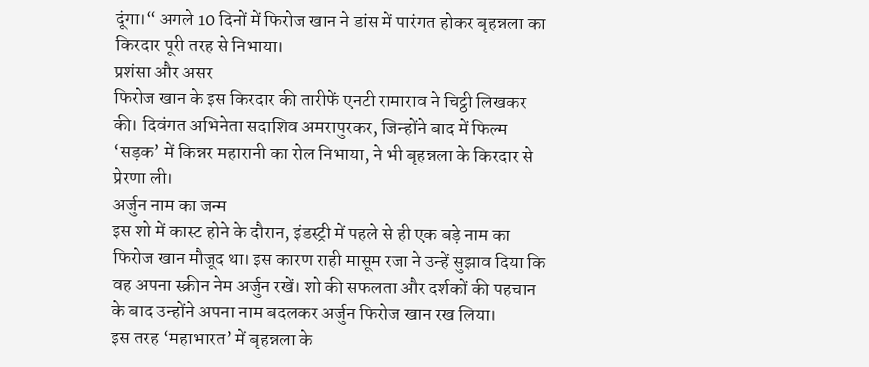दूंगा।“ अगले 10 दिनों में फिरोज खान ने डांस में पारंगत होकर बृहन्नला का किरदार पूरी तरह से निभाया।
प्रशंसा और असर
फिरोज खान के इस किरदार की तारीफें एनटी रामाराव ने चिट्ठी लिखकर की। दिवंगत अभिनेता सदाशिव अमरापुरकर, जिन्होंने बाद में फिल्म ‘सड़क’ में किन्नर महारानी का रोल निभाया, ने भी बृहन्नला के किरदार से प्रेरणा ली।
अर्जुन नाम का जन्म
इस शो में कास्ट होने के दौरान, इंडस्ट्री में पहले से ही एक बड़े नाम का फिरोज खान मौजूद था। इस कारण राही मासूम रजा ने उन्हें सुझाव दिया कि वह अपना स्क्रीन नेम अर्जुन रखें। शो की सफलता और दर्शकों की पहचान के बाद उन्होंने अपना नाम बदलकर अर्जुन फिरोज खान रख लिया।
इस तरह ‘महाभारत’ में बृहन्नला के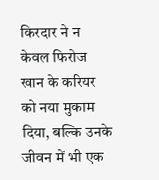किरदार ने न केवल फिरोज खान के करियर को नया मुकाम दिया, बल्कि उनके जीवन में भी एक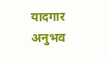यादगार अनुभव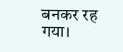बनकर रह गया।